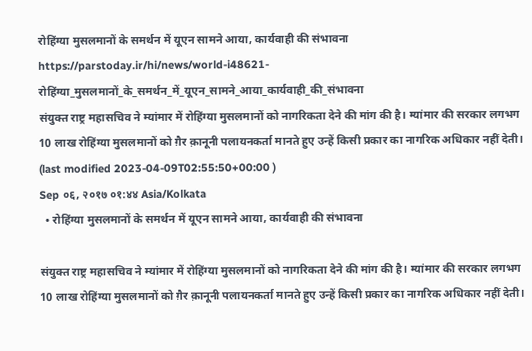रोहिंग्या मुसलमानों के समर्थन में यूएन सामने आया, कार्यवाही की संभावना
https://parstoday.ir/hi/news/world-i48621-रोहिंग्या_मुसलमानों_के_समर्थन_में_यूएन_सामने_आया_कार्यवाही_की_संभावना
संयुक्त राष्ट्र महासचिव ने म्यांमार में रोहिंग्या मुसलमानों को नागरिकता देने की मांग की है। म्यांमार की सरकार लगभग 10 लाख रोहिंग्या मुसलमानों को ग़ैर क़ानूनी पलायनकर्ता मानते हुए उन्हें किसी प्रकार का नागरिक अधिकार नहीं देती।
(last modified 2023-04-09T02:55:50+00:00 )
Sep ०६, २०१७ ०१:४४ Asia/Kolkata
  • रोहिंग्या मुसलमानों के समर्थन में यूएन सामने आया, कार्यवाही की संभावना

संयुक्त राष्ट्र महासचिव ने म्यांमार में रोहिंग्या मुसलमानों को नागरिकता देने की मांग की है। म्यांमार की सरकार लगभग 10 लाख रोहिंग्या मुसलमानों को ग़ैर क़ानूनी पलायनकर्ता मानते हुए उन्हें किसी प्रकार का नागरिक अधिकार नहीं देती।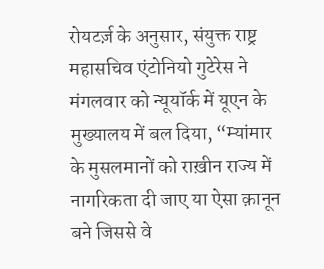रोयटर्ज़ के अनुसार, संयुक्त राष्ट्र महासचिव एंटोनियो गुटेरेस ने मंगलवार को न्यूयॉर्क में यूएन के मुख्यालय में बल दिया, “म्यांमार के मुसलमानों को राख़ीन राज्य में नागरिकता दी जाए या ऐसा क़ानून बने जिससे वे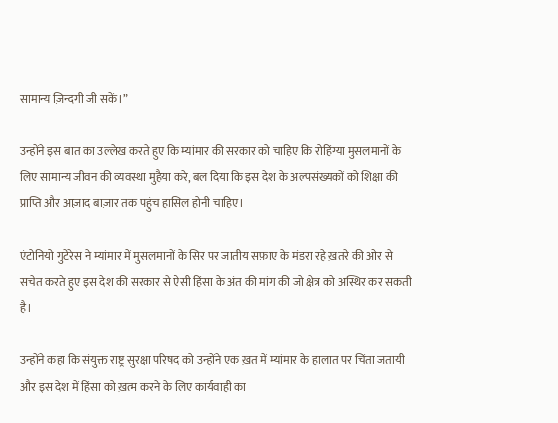सामान्य ज़िन्दगी जी सकें।”

उन्होंने इस बात का उल्लेख करते हुए कि म्यांमार की सरकार को चाहिए कि रोहिंग्या मुसलमानों के लिए सामान्य जीवन की व्यवस्था मुहैया करे, बल दिया कि इस देश के अल्पसंख्यकों को शिक्षा की प्राप्ति और आज़ाद बाज़ार तक पहुंच हासिल होनी चाहिए।

एंटोनियो गुटेरेस ने म्यांमार में मुसलमानों के सिर पर जातीय सफ़ाए के मंडरा रहे ख़तरे की ओर से सचेत करते हुए इस देश की सरकार से ऐसी हिंसा के अंत की मांग की जो क्षेत्र को अस्थिर कर सकती है।

उन्होंने कहा कि संयुक्त राष्ट्र सुरक्षा परिषद को उन्होंने एक ख़त में म्यांमार के हालात पर चिंता जतायी और इस देश में हिंसा को ख़त्म करने के लिए कार्यवाही का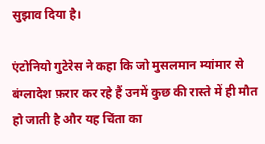सुझाव दिया है।

एंटोनियो गुटेरेस ने कहा कि जो मुसलमान म्यांमार से बंग्लादेश फ़रार कर रहे हैं उनमें कुछ की रास्ते में ही मौत हो जाती है और यह चिंता का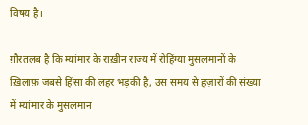विषय है।

ग़ौरतलब है कि म्यांमार के राख़ीन राज्य में रोहिंग्या मुसलमानों के ख़िलाफ़ जबसे हिंसा की लहर भड़की है, उस समय से हज़ारों की संख्या में म्यांमार के मुसलमान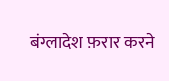बंग्लादेश फ़रार करने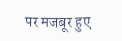पर मजबूर हुए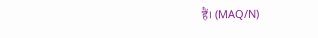हैं। (MAQ/N)